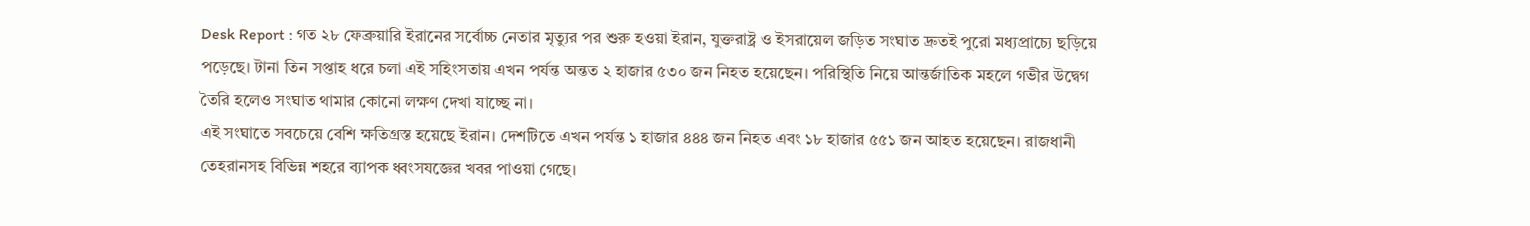Desk Report : গত ২৮ ফেব্রুয়ারি ইরানের সর্বোচ্চ নেতার মৃত্যুর পর শুরু হওয়া ইরান, যুক্তরাষ্ট্র ও ইসরায়েল জড়িত সংঘাত দ্রুতই পুরো মধ্যপ্রাচ্যে ছড়িয়ে পড়েছে। টানা তিন সপ্তাহ ধরে চলা এই সহিংসতায় এখন পর্যন্ত অন্তত ২ হাজার ৫৩০ জন নিহত হয়েছেন। পরিস্থিতি নিয়ে আন্তর্জাতিক মহলে গভীর উদ্বেগ তৈরি হলেও সংঘাত থামার কোনো লক্ষণ দেখা যাচ্ছে না।
এই সংঘাতে সবচেয়ে বেশি ক্ষতিগ্রস্ত হয়েছে ইরান। দেশটিতে এখন পর্যন্ত ১ হাজার ৪৪৪ জন নিহত এবং ১৮ হাজার ৫৫১ জন আহত হয়েছেন। রাজধানী তেহরানসহ বিভিন্ন শহরে ব্যাপক ধ্বংসযজ্ঞের খবর পাওয়া গেছে।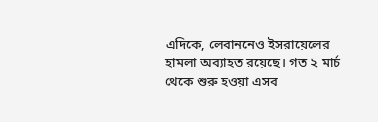এদিকে, লেবাননেও ইসরায়েলের হামলা অব্যাহত রয়েছে। গত ২ মার্চ থেকে শুরু হওয়া এসব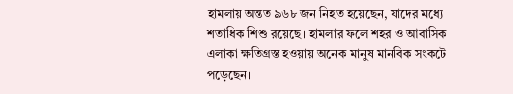হামলায় অন্তত ৯৬৮ জন নিহত হয়েছেন, যাদের মধ্যে শতাধিক শিশু রয়েছে। হামলার ফলে শহর ও আবাসিক এলাকা ক্ষতিগ্রস্ত হওয়ায় অনেক মানুষ মানবিক সংকটে পড়েছেন।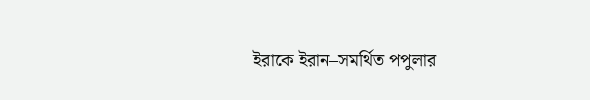ইরাকে ইরান–সমর্থিত পপুলার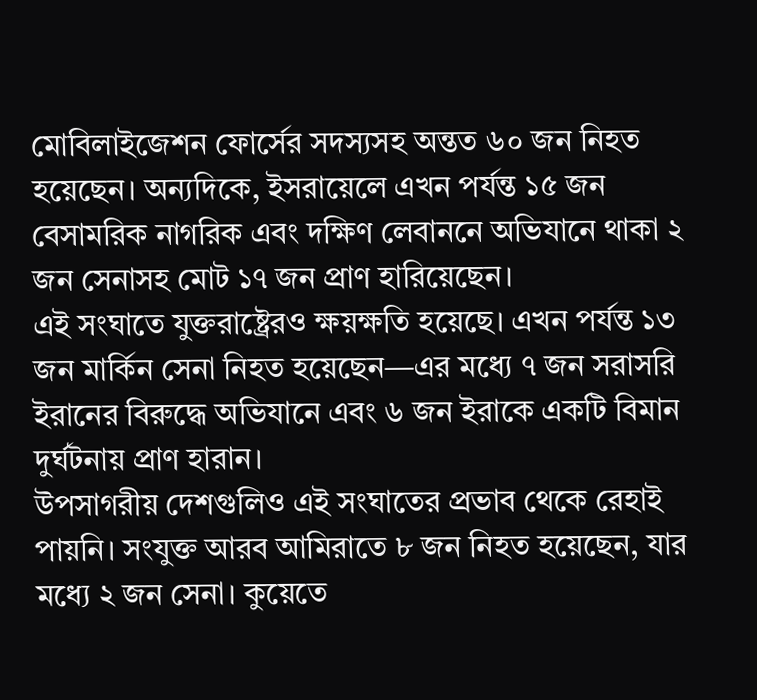মোবিলাইজেশন ফোর্সের সদস্যসহ অন্তত ৬০ জন নিহত হয়েছেন। অন্যদিকে, ইসরায়েলে এখন পর্যন্ত ১৫ জন বেসামরিক নাগরিক এবং দক্ষিণ লেবাননে অভিযানে থাকা ২ জন সেনাসহ মোট ১৭ জন প্রাণ হারিয়েছেন।
এই সংঘাতে যুক্তরাষ্ট্রেরও ক্ষয়ক্ষতি হয়েছে। এখন পর্যন্ত ১৩ জন মার্কিন সেনা নিহত হয়েছেন—এর মধ্যে ৭ জন সরাসরি ইরানের বিরুদ্ধে অভিযানে এবং ৬ জন ইরাকে একটি বিমান দুর্ঘটনায় প্রাণ হারান।
উপসাগরীয় দেশগুলিও এই সংঘাতের প্রভাব থেকে রেহাই পায়নি। সংযুক্ত আরব আমিরাতে ৮ জন নিহত হয়েছেন, যার মধ্যে ২ জন সেনা। কুয়েতে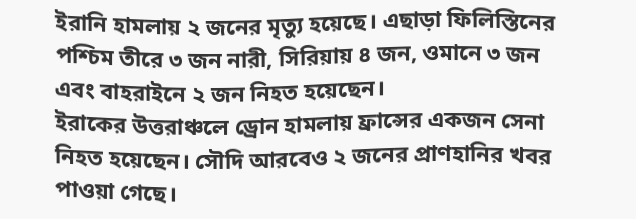ইরানি হামলায় ২ জনের মৃত্যু হয়েছে। এছাড়া ফিলিস্তিনের পশ্চিম তীরে ৩ জন নারী, সিরিয়ায় ৪ জন, ওমানে ৩ জন এবং বাহরাইনে ২ জন নিহত হয়েছেন।
ইরাকের উত্তরাঞ্চলে ড্রোন হামলায় ফ্রান্সের একজন সেনা নিহত হয়েছেন। সৌদি আরবেও ২ জনের প্রাণহানির খবর পাওয়া গেছে।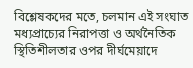বিশ্লেষকদের মতে, চলমান এই সংঘাত মধ্যপ্রাচ্যের নিরাপত্তা ও অর্থনৈতিক স্থিতিশীলতার ওপর দীর্ঘমেয়াদে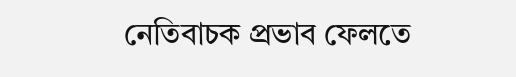নেতিবাচক প্রভাব ফেলতে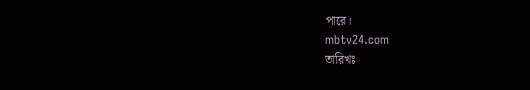পারে।
mbtv24.com
তারিখঃ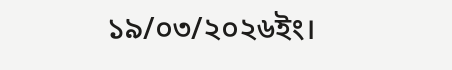১৯/০৩/২০২৬ইং।